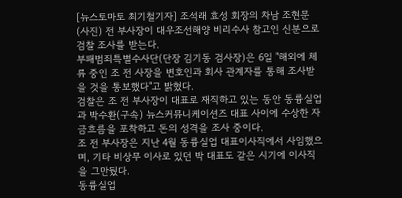[뉴스토마토 최기철기자] 조석래 효성 회장의 차남 조현문(사진) 전 부사장이 대우조선해양 비리수사 참고인 신분으로 검찰 조사를 받는다.
부패범죄특별수사단(단장 김기동 검사장)은 6일 "해외에 체류 중인 조 전 사장을 변호인과 회사 관계자를 통해 조사받을 것을 통보했다"고 밝혔다.
검찰은 조 전 부사장이 대표로 재직하고 있는 동안 동륭실업과 박수환(구속) 뉴스커뮤니케이션즈 대표 사이에 수상한 자금흐름을 포착하고 돈의 성격을 조사 중이다.
조 전 부사장은 지난 4월 동륭실업 대표이사직에서 사임했으며, 기타 비상무 이사로 있던 박 대표도 같은 시기에 이사직을 그만뒀다.
동륭실업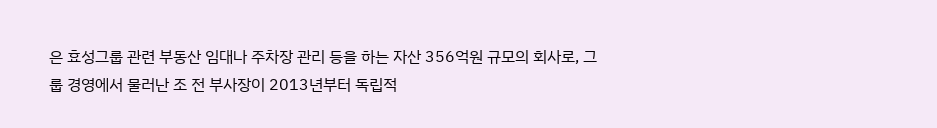은 효성그룹 관련 부동산 임대나 주차장 관리 등을 하는 자산 356억원 규모의 회사로, 그룹 경영에서 물러난 조 전 부사장이 2013년부터 독립적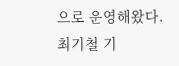으로 운영해왔다.
최기철 기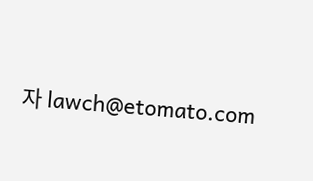자 lawch@etomato.com